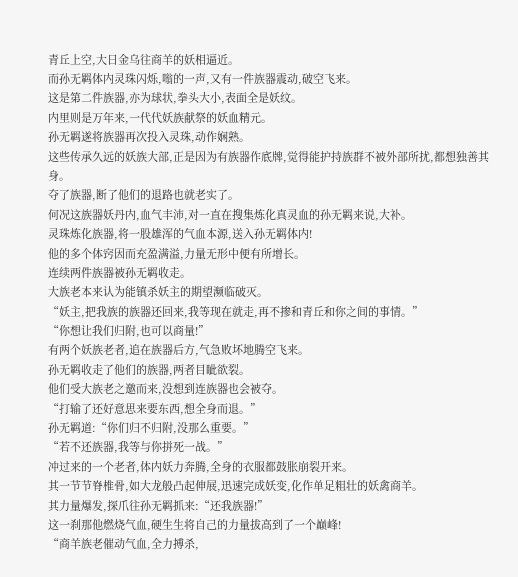青丘上空,大日金乌往商羊的妖相逼近。
而孙无羁体内灵珠闪烁,嗡的一声,又有一件族器震动,破空飞来。
这是第二件族器,亦为球状,拳头大小,表面全是妖纹。
内里则是万年来,一代代妖族献祭的妖血精元。
孙无羁遂将族器再次投入灵珠,动作娴熟。
这些传承久远的妖族大部,正是因为有族器作底牌,觉得能护持族群不被外部所扰,都想独善其身。
夺了族器,断了他们的退路也就老实了。
何况这族器妖丹内,血气丰沛,对一直在搜集炼化真灵血的孙无羁来说,大补。
灵珠炼化族器,将一股雄浑的气血本源,送入孙无羁体内!
他的多个体窍因而充盈满溢,力量无形中便有所增长。
连续两件族器被孙无羁收走。
大族老本来认为能镇杀妖主的期望濒临破灭。
“妖主,把我族的族器还回来,我等现在就走,再不掺和青丘和你之间的事情。”
“你想让我们归附,也可以商量!”
有两个妖族老者,追在族器后方,气急败坏地腾空飞来。
孙无羁收走了他们的族器,两者目眦欲裂。
他们受大族老之邀而来,没想到连族器也会被夺。
“打输了还好意思来要东西,想全身而退。”
孙无羁道:“你们归不归附,没那么重要。”
“若不还族器,我等与你拼死一战。”
冲过来的一个老者,体内妖力奔腾,全身的衣服都鼓胀崩裂开来。
其一节节脊椎骨,如大龙般凸起伸展,迅速完成妖变,化作单足粗壮的妖禽商羊。
其力量爆发,探爪往孙无羁抓来:“还我族器!”
这一刹那他燃烧气血,硬生生将自己的力量拔高到了一个巅峰!
“商羊族老催动气血,全力搏杀,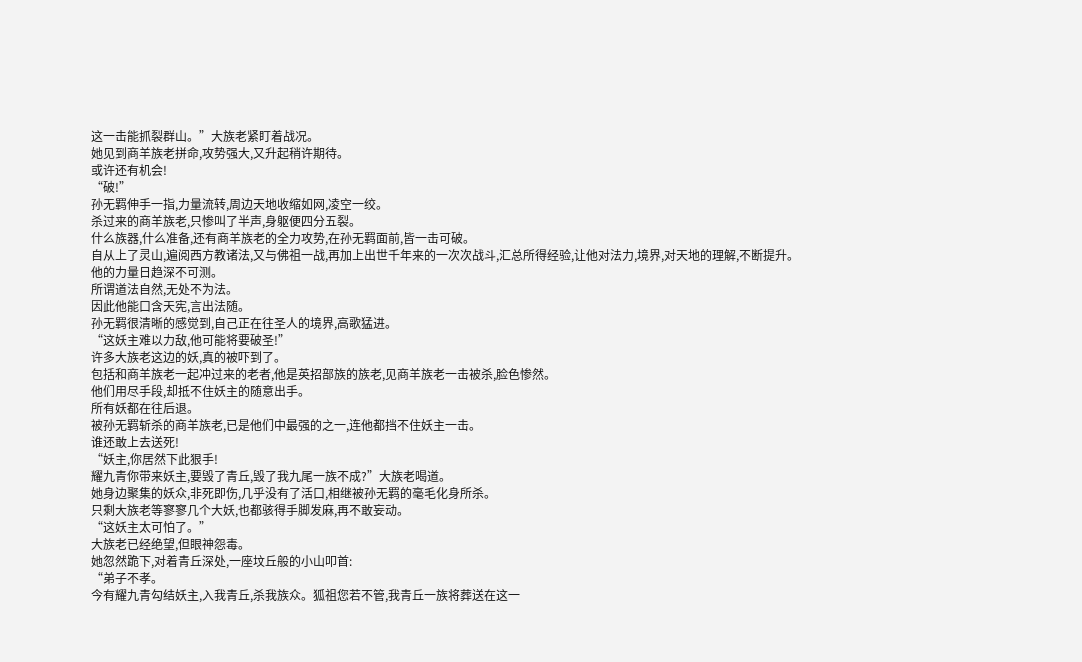这一击能抓裂群山。”大族老紧盯着战况。
她见到商羊族老拼命,攻势强大,又升起稍许期待。
或许还有机会!
“破!”
孙无羁伸手一指,力量流转,周边天地收缩如网,凌空一绞。
杀过来的商羊族老,只惨叫了半声,身躯便四分五裂。
什么族器,什么准备,还有商羊族老的全力攻势,在孙无羁面前,皆一击可破。
自从上了灵山,遍阅西方教诸法,又与佛祖一战,再加上出世千年来的一次次战斗,汇总所得经验,让他对法力,境界,对天地的理解,不断提升。
他的力量日趋深不可测。
所谓道法自然,无处不为法。
因此他能口含天宪,言出法随。
孙无羁很清晰的感觉到,自己正在往圣人的境界,高歌猛进。
“这妖主难以力敌,他可能将要破圣!”
许多大族老这边的妖,真的被吓到了。
包括和商羊族老一起冲过来的老者,他是英招部族的族老,见商羊族老一击被杀,脸色惨然。
他们用尽手段,却抵不住妖主的随意出手。
所有妖都在往后退。
被孙无羁斩杀的商羊族老,已是他们中最强的之一,连他都挡不住妖主一击。
谁还敢上去送死!
“妖主,你居然下此狠手!
耀九青你带来妖主,要毁了青丘,毁了我九尾一族不成?”大族老喝道。
她身边聚集的妖众,非死即伤,几乎没有了活口,相继被孙无羁的毫毛化身所杀。
只剩大族老等寥寥几个大妖,也都骇得手脚发麻,再不敢妄动。
“这妖主太可怕了。”
大族老已经绝望,但眼神怨毒。
她忽然跪下,对着青丘深处,一座坟丘般的小山叩首:
“弟子不孝。
今有耀九青勾结妖主,入我青丘,杀我族众。狐祖您若不管,我青丘一族将葬送在这一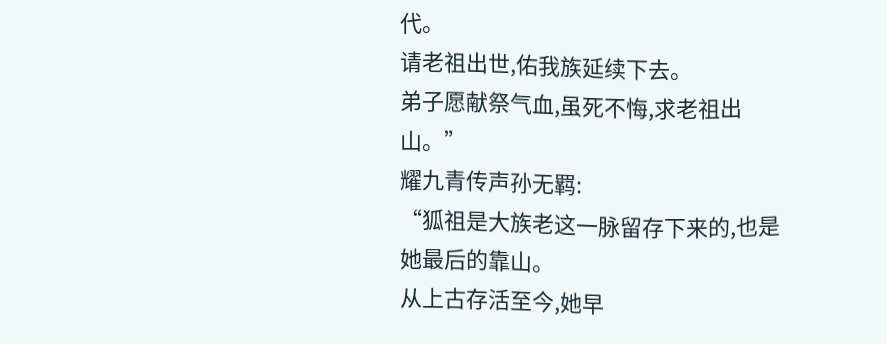代。
请老祖出世,佑我族延续下去。
弟子愿献祭气血,虽死不悔,求老祖出山。”
耀九青传声孙无羁:
“狐祖是大族老这一脉留存下来的,也是她最后的靠山。
从上古存活至今,她早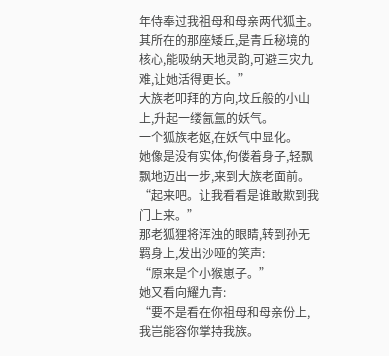年侍奉过我祖母和母亲两代狐主。
其所在的那座矮丘,是青丘秘境的核心,能吸纳天地灵韵,可避三灾九难,让她活得更长。”
大族老叩拜的方向,坟丘般的小山上,升起一缕氤氲的妖气。
一个狐族老妪,在妖气中显化。
她像是没有实体,佝偻着身子,轻飘飘地迈出一步,来到大族老面前。
“起来吧。让我看看是谁敢欺到我门上来。”
那老狐狸将浑浊的眼睛,转到孙无羁身上,发出沙哑的笑声:
“原来是个小猴崽子。”
她又看向耀九青:
“要不是看在你祖母和母亲份上,我岂能容你掌持我族。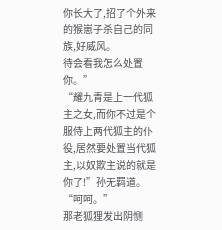你长大了,招了个外来的猴崽子杀自己的同族,好威风。
待会看我怎么处置你。”
“耀九青是上一代狐主之女,而你不过是个服侍上两代狐主的仆役,居然要处置当代狐主,以奴欺主说的就是你了!”孙无羁道。
“呵呵。”
那老狐狸发出阴恻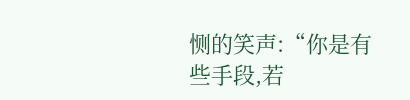恻的笑声:“你是有些手段,若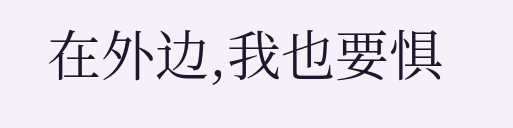在外边,我也要惧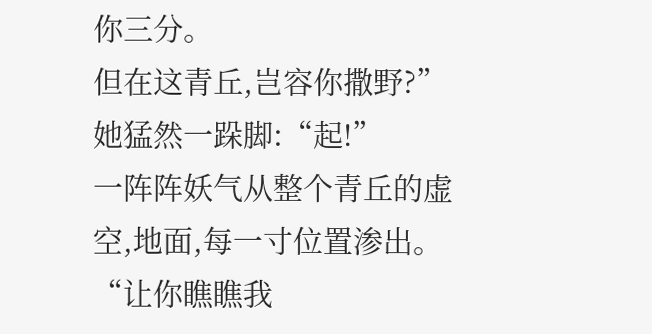你三分。
但在这青丘,岂容你撒野?”
她猛然一跺脚:“起!”
一阵阵妖气从整个青丘的虚空,地面,每一寸位置渗出。
“让你瞧瞧我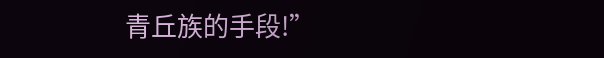青丘族的手段!”